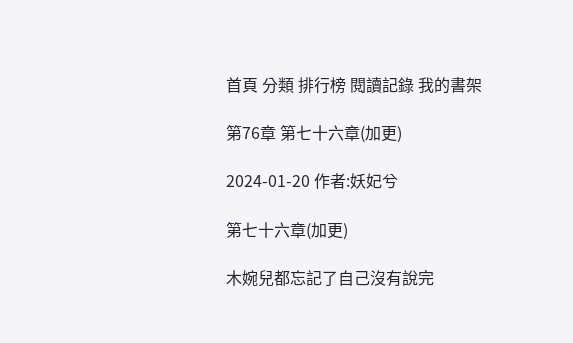首頁 分類 排行榜 閱讀記錄 我的書架

第76章 第七十六章(加更)

2024-01-20 作者:妖妃兮

第七十六章(加更)

木婉兒都忘記了自己沒有說完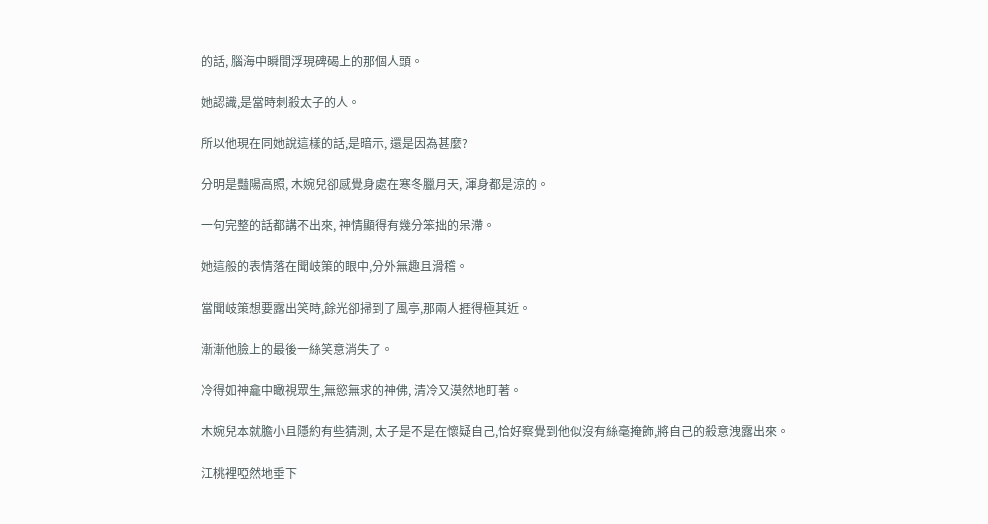的話, 腦海中瞬間浮現碑碣上的那個人頭。

她認識,是當時刺殺太子的人。

所以他現在同她說這樣的話,是暗示, 還是因為甚麼?

分明是豔陽高照, 木婉兒卻感覺身處在寒冬臘月天, 渾身都是涼的。

一句完整的話都講不出來, 神情顯得有幾分笨拙的呆滯。

她這般的表情落在聞岐策的眼中,分外無趣且滑稽。

當聞岐策想要露出笑時,餘光卻掃到了風亭,那兩人捱得極其近。

漸漸他臉上的最後一絲笑意消失了。

冷得如神龕中瞰視眾生,無慾無求的神佛, 清冷又漠然地盯著。

木婉兒本就膽小且隱約有些猜測, 太子是不是在懷疑自己,恰好察覺到他似沒有絲毫掩飾,將自己的殺意洩露出來。

江桃裡啞然地垂下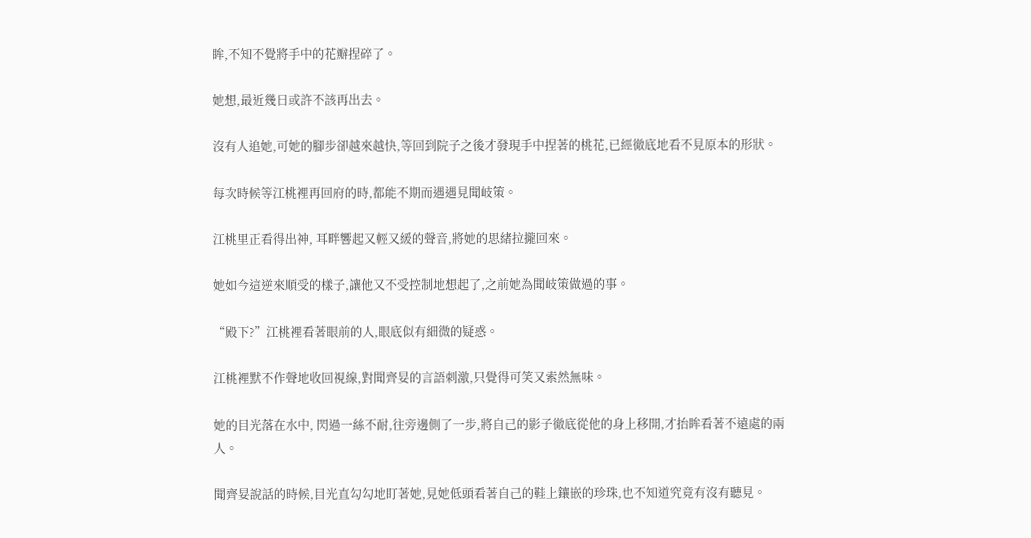眸,不知不覺將手中的花瓣捏碎了。

她想,最近幾日或許不該再出去。

沒有人追她,可她的腳步卻越來越快,等回到院子之後才發現手中捏著的桃花,已經徹底地看不見原本的形狀。

每次時候等江桃裡再回府的時,都能不期而遇遇見聞岐策。

江桃里正看得出神, 耳畔響起又輕又緩的聲音,將她的思緒拉攏回來。

她如今這逆來順受的樣子,讓他又不受控制地想起了,之前她為聞岐策做過的事。

“殿下?”江桃裡看著眼前的人,眼底似有細微的疑惑。

江桃裡默不作聲地收回視線,對聞齊妟的言語刺激,只覺得可笑又索然無味。

她的目光落在水中, 閃過一絲不耐,往旁邊側了一步,將自己的影子徹底從他的身上移開,才抬眸看著不遠處的兩人。

聞齊妟說話的時候,目光直勾勾地盯著她,見她低頭看著自己的鞋上鑲嵌的珍珠,也不知道究竟有沒有聽見。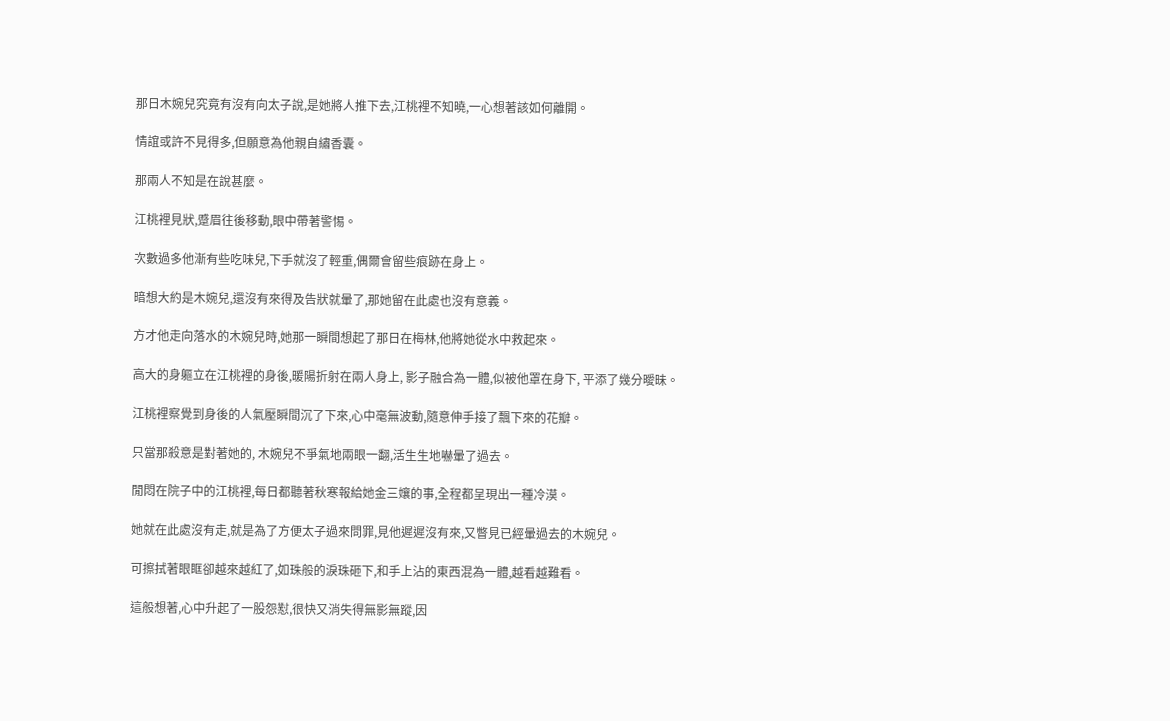那日木婉兒究竟有沒有向太子說,是她將人推下去,江桃裡不知曉,一心想著該如何離開。

情誼或許不見得多,但願意為他親自繡香囊。

那兩人不知是在說甚麼。

江桃裡見狀,蹙眉往後移動,眼中帶著警惕。

次數過多他漸有些吃味兒,下手就沒了輕重,偶爾會留些痕跡在身上。

暗想大約是木婉兒,還沒有來得及告狀就暈了,那她留在此處也沒有意義。

方才他走向落水的木婉兒時,她那一瞬間想起了那日在梅林,他將她從水中救起來。

高大的身軀立在江桃裡的身後,暖陽折射在兩人身上, 影子融合為一體,似被他罩在身下, 平添了幾分曖昧。

江桃裡察覺到身後的人氣壓瞬間沉了下來,心中毫無波動,隨意伸手接了飄下來的花瓣。

只當那殺意是對著她的, 木婉兒不爭氣地兩眼一翻,活生生地嚇暈了過去。

閒悶在院子中的江桃裡,每日都聽著秋寒報給她金三孃的事,全程都呈現出一種冷漠。

她就在此處沒有走,就是為了方便太子過來問罪,見他遲遲沒有來,又瞥見已經暈過去的木婉兒。

可擦拭著眼眶卻越來越紅了,如珠般的淚珠砸下,和手上沾的東西混為一體,越看越難看。

這般想著,心中升起了一股怨懟,很快又消失得無影無蹤,因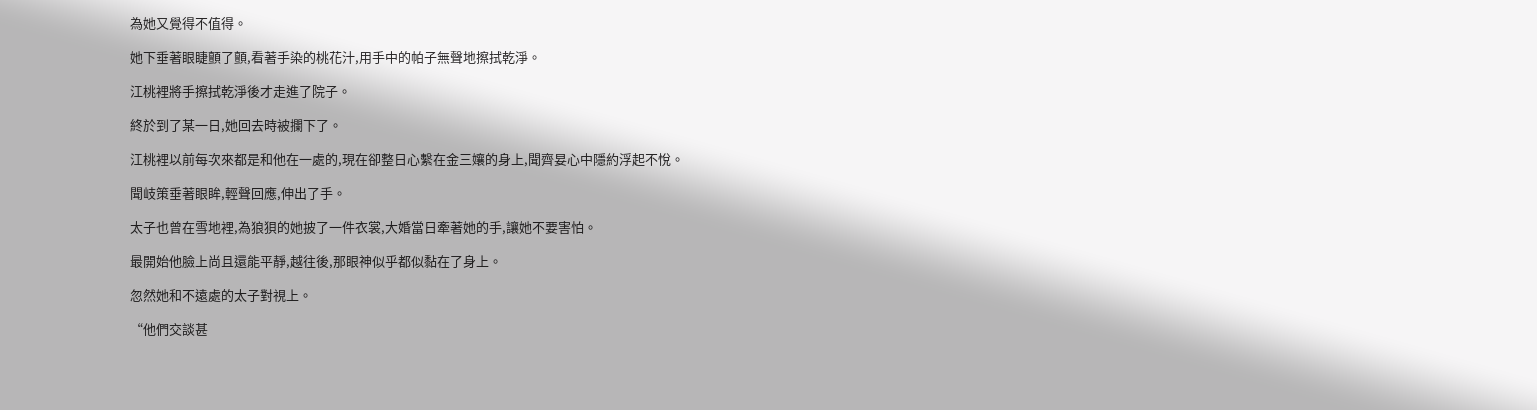為她又覺得不值得。

她下垂著眼睫顫了顫,看著手染的桃花汁,用手中的帕子無聲地擦拭乾淨。

江桃裡將手擦拭乾淨後才走進了院子。

終於到了某一日,她回去時被攔下了。

江桃裡以前每次來都是和他在一處的,現在卻整日心繫在金三孃的身上,聞齊妟心中隱約浮起不悅。

聞岐策垂著眼眸,輕聲回應,伸出了手。

太子也曾在雪地裡,為狼狽的她披了一件衣裳,大婚當日牽著她的手,讓她不要害怕。

最開始他臉上尚且還能平靜,越往後,那眼神似乎都似黏在了身上。

忽然她和不遠處的太子對視上。

“他們交談甚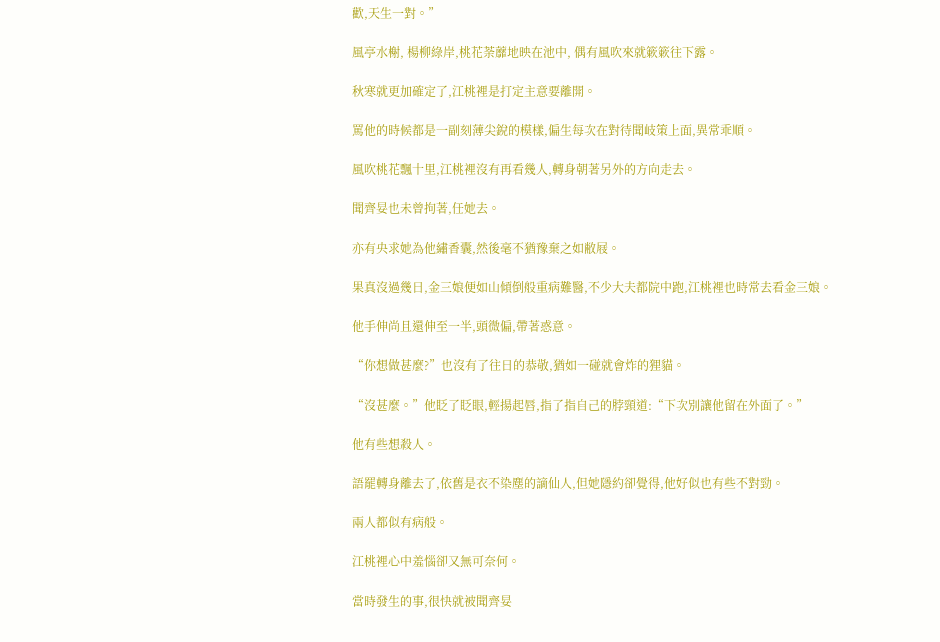歡,天生一對。”

風亭水榭, 楊柳綠岸,桃花荼蘼地映在池中, 偶有風吹來就簌簌往下露。

秋寒就更加確定了,江桃裡是打定主意要離開。

罵他的時候都是一副刻薄尖銳的模樣,偏生每次在對待聞岐策上面,異常乖順。

風吹桃花飄十里,江桃裡沒有再看幾人,轉身朝著另外的方向走去。

聞齊妟也未曾拘著,任她去。

亦有央求她為他繡香囊,然後毫不猶豫棄之如敝屐。

果真沒過幾日,金三娘便如山傾倒般重病難醫,不少大夫都院中跑,江桃裡也時常去看金三娘。

他手伸尚且還伸至一半,頭微偏,帶著惑意。

“你想做甚麼?”也沒有了往日的恭敬,猶如一碰就會炸的狸貓。

“沒甚麼。”他眨了眨眼,輕揚起唇,指了指自己的脖頸道:“下次別讓他留在外面了。”

他有些想殺人。

語罷轉身離去了,依舊是衣不染塵的謫仙人,但她隱約卻覺得,他好似也有些不對勁。

兩人都似有病般。

江桃裡心中羞惱卻又無可奈何。

當時發生的事,很快就被聞齊妟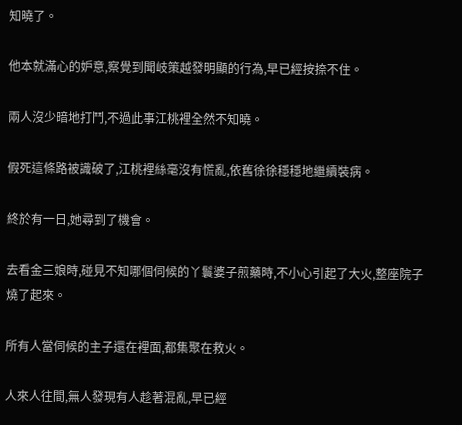知曉了。

他本就滿心的妒意,察覺到聞岐策越發明顯的行為,早已經按捺不住。

兩人沒少暗地打鬥,不過此事江桃裡全然不知曉。

假死這條路被識破了,江桃裡絲毫沒有慌亂,依舊徐徐穩穩地繼續裝病。

終於有一日,她尋到了機會。

去看金三娘時,碰見不知哪個伺候的丫鬟婆子煎藥時,不小心引起了大火,整座院子燒了起來。

所有人當伺候的主子還在裡面,都集聚在救火。

人來人往間,無人發現有人趁著混亂,早已經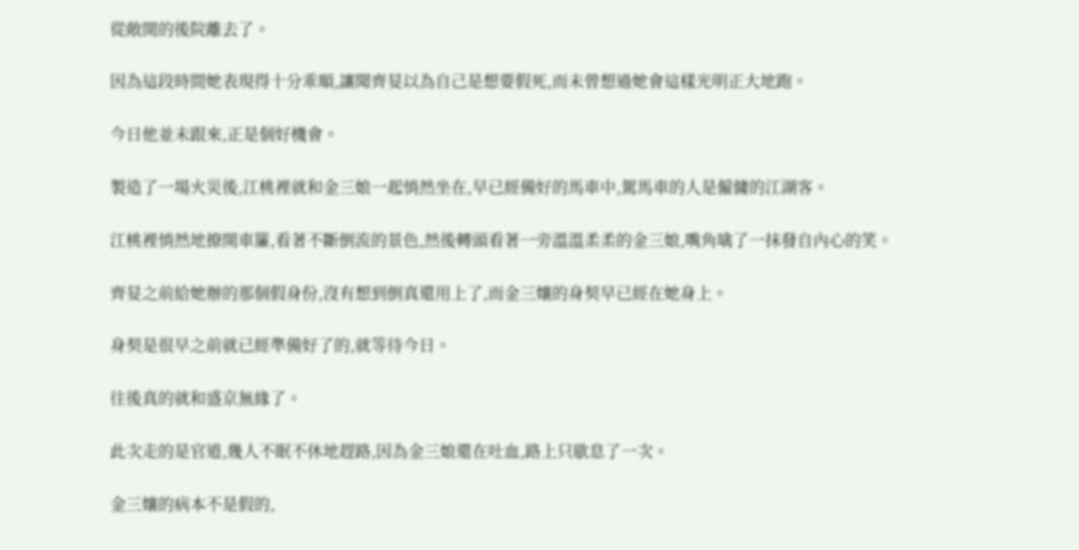從敞開的後院離去了。

因為這段時間她表現得十分乖順,讓聞齊妟以為自己是想要假死,而未曾想過她會這樣光明正大地跑。

今日他並未跟來,正是個好機會。

製造了一場火災後,江桃裡就和金三娘一起悄然坐在,早已經備好的馬車中,駕馬車的人是僱傭的江湖客。

江桃裡悄然地撩開車簾,看著不斷倒流的景色,然後轉頭看著一旁溫溫柔柔的金三娘,嘴角噙了一抹發自內心的笑。

齊妟之前給她辦的那個假身份,沒有想到倒真還用上了,而金三孃的身契早已經在她身上。

身契是很早之前就已經準備好了的,就等待今日。

往後真的就和盛京無緣了。

此次走的是官道,幾人不眠不休地趕路,因為金三娘還在吐血,路上只歇息了一次。

金三孃的病本不是假的,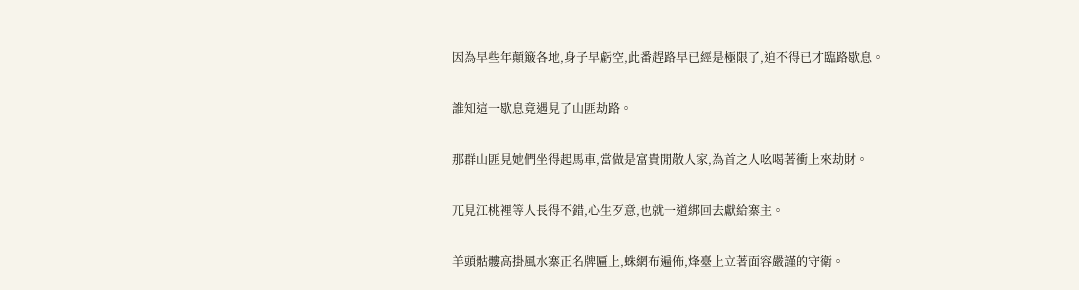因為早些年顛簸各地,身子早虧空,此番趕路早已經是極限了,迫不得已才臨路歇息。

誰知這一歇息竟遇見了山匪劫路。

那群山匪見她們坐得起馬車,當做是富貴閒散人家,為首之人吆喝著衝上來劫財。

兀見江桃裡等人長得不錯,心生歹意,也就一道綁回去獻給寨主。

羊頭骷髏高掛風水寨正名牌匾上,蛛網布遍佈,烽臺上立著面容嚴謹的守衛。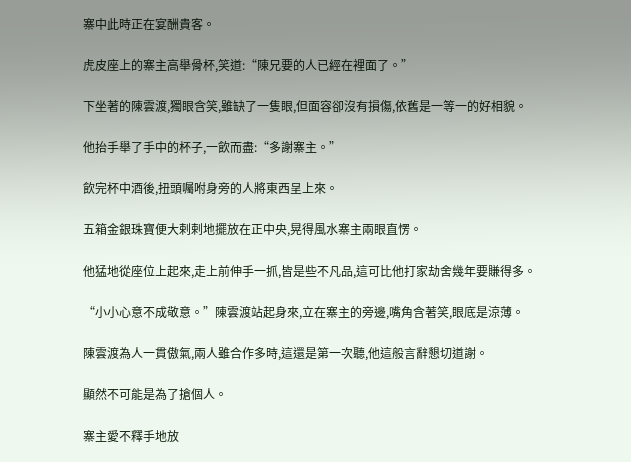寨中此時正在宴酬貴客。

虎皮座上的寨主高舉骨杯,笑道:“陳兄要的人已經在裡面了。”

下坐著的陳雲渡,獨眼含笑,雖缺了一隻眼,但面容卻沒有損傷,依舊是一等一的好相貌。

他抬手舉了手中的杯子,一飲而盡:“多謝寨主。”

飲完杯中酒後,扭頭囑咐身旁的人將東西呈上來。

五箱金銀珠寶便大剌剌地擺放在正中央,晃得風水寨主兩眼直愣。

他猛地從座位上起來,走上前伸手一抓,皆是些不凡品,這可比他打家劫舍幾年要賺得多。

“小小心意不成敬意。”陳雲渡站起身來,立在寨主的旁邊,嘴角含著笑,眼底是涼薄。

陳雲渡為人一貫傲氣,兩人雖合作多時,這還是第一次聽,他這般言辭懇切道謝。

顯然不可能是為了搶個人。

寨主愛不釋手地放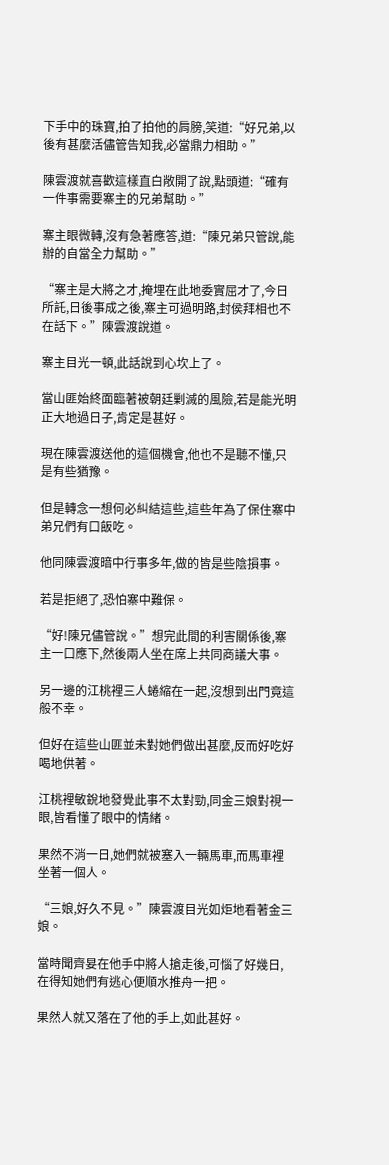下手中的珠寶,拍了拍他的肩膀,笑道:“好兄弟,以後有甚麼活儘管告知我,必當鼎力相助。”

陳雲渡就喜歡這樣直白敞開了說,點頭道:“確有一件事需要寨主的兄弟幫助。”

寨主眼微轉,沒有急著應答,道:“陳兄弟只管說,能辦的自當全力幫助。”

“寨主是大將之才,掩埋在此地委實屈才了,今日所託,日後事成之後,寨主可過明路,封侯拜相也不在話下。”陳雲渡說道。

寨主目光一頓,此話說到心坎上了。

當山匪始終面臨著被朝廷剿滅的風險,若是能光明正大地過日子,肯定是甚好。

現在陳雲渡送他的這個機會,他也不是聽不懂,只是有些猶豫。

但是轉念一想何必糾結這些,這些年為了保住寨中弟兄們有口飯吃。

他同陳雲渡暗中行事多年,做的皆是些陰損事。

若是拒絕了,恐怕寨中難保。

“好!陳兄儘管說。”想完此間的利害關係後,寨主一口應下,然後兩人坐在席上共同商議大事。

另一邊的江桃裡三人蜷縮在一起,沒想到出門竟這般不幸。

但好在這些山匪並未對她們做出甚麼,反而好吃好喝地供著。

江桃裡敏銳地發覺此事不太對勁,同金三娘對視一眼,皆看懂了眼中的情緒。

果然不消一日,她們就被塞入一輛馬車,而馬車裡坐著一個人。

“三娘,好久不見。”陳雲渡目光如炬地看著金三娘。

當時聞齊妟在他手中將人搶走後,可惱了好幾日,在得知她們有逃心便順水推舟一把。

果然人就又落在了他的手上,如此甚好。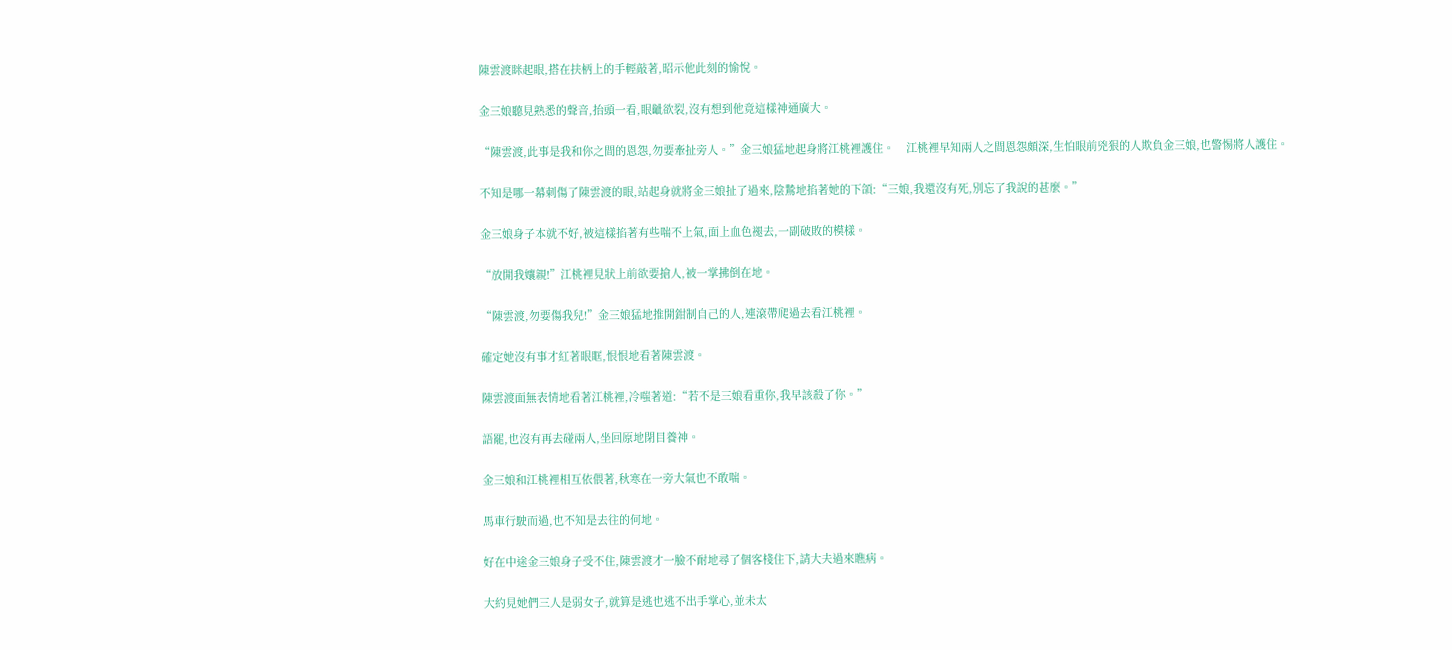陳雲渡眯起眼,搭在扶柄上的手輕敲著,昭示他此刻的愉悅。

金三娘聽見熟悉的聲音,抬頭一看,眼齜欲裂,沒有想到他竟這樣神通廣大。

“陳雲渡,此事是我和你之間的恩怨,勿要牽扯旁人。”金三娘猛地起身將江桃裡護住。    江桃裡早知兩人之間恩怨頗深,生怕眼前兇狠的人欺負金三娘,也警惕將人護住。

不知是哪一幕刺傷了陳雲渡的眼,站起身就將金三娘扯了過來,陰鷙地掐著她的下頜:“三娘,我還沒有死,別忘了我說的甚麼。”

金三娘身子本就不好,被這樣掐著有些喘不上氣,面上血色褪去,一副破敗的模樣。

“放開我孃親!”江桃裡見狀上前欲要搶人,被一掌拂倒在地。

“陳雲渡,勿要傷我兒!”金三娘猛地推開鉗制自己的人,連滾帶爬過去看江桃裡。

確定她沒有事才紅著眼眶,恨恨地看著陳雲渡。

陳雲渡面無表情地看著江桃裡,冷嗤著道:“若不是三娘看重你,我早該殺了你。”

語罷,也沒有再去碰兩人,坐回原地閉目養神。

金三娘和江桃裡相互依偎著,秋寒在一旁大氣也不敢喘。

馬車行駛而過,也不知是去往的何地。

好在中途金三娘身子受不住,陳雲渡才一臉不耐地尋了個客棧住下,請大夫過來瞧病。

大約見她們三人是弱女子,就算是逃也逃不出手掌心,並未太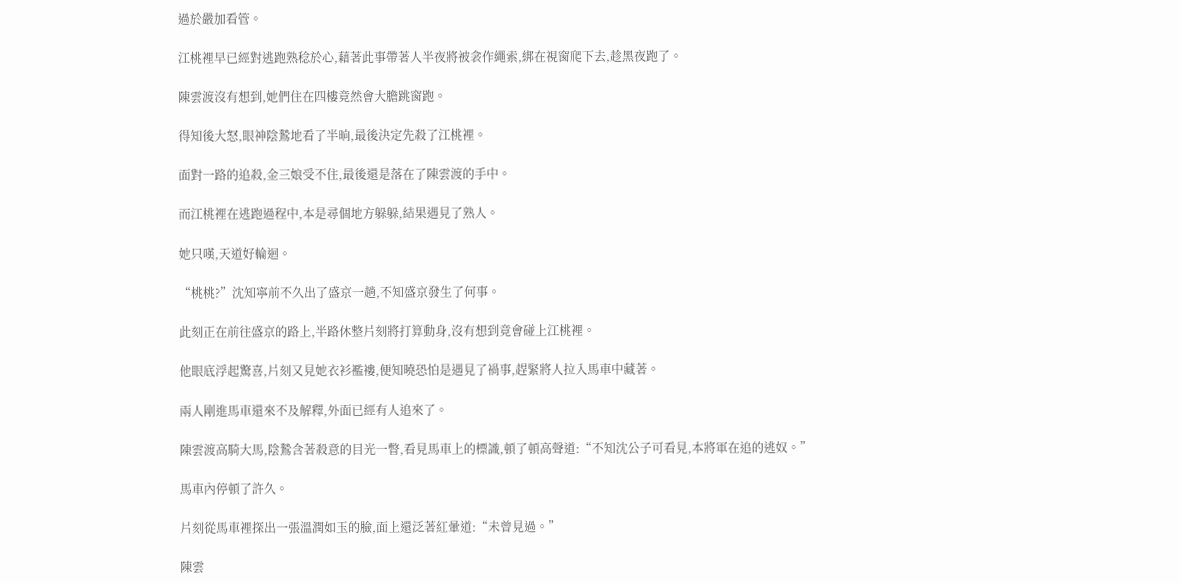過於嚴加看管。

江桃裡早已經對逃跑熟稔於心,藉著此事帶著人半夜將被衾作繩索,綁在視窗爬下去,趁黑夜跑了。

陳雲渡沒有想到,她們住在四樓竟然會大膽跳窗跑。

得知後大怒,眼神陰鷙地看了半晌,最後決定先殺了江桃裡。

面對一路的追殺,金三娘受不住,最後還是落在了陳雲渡的手中。

而江桃裡在逃跑過程中,本是尋個地方躲躲,結果遇見了熟人。

她只嘆,天道好輪迴。

“桃桃?”沈知寧前不久出了盛京一趟,不知盛京發生了何事。

此刻正在前往盛京的路上,半路休整片刻將打算動身,沒有想到竟會碰上江桃裡。

他眼底浮起驚喜,片刻又見她衣衫襤褸,便知曉恐怕是遇見了禍事,趕緊將人拉入馬車中藏著。

兩人剛進馬車還來不及解釋,外面已經有人追來了。

陳雲渡高騎大馬,陰鷙含著殺意的目光一瞥,看見馬車上的標識,頓了頓高聲道:“不知沈公子可看見,本將軍在追的逃奴。”

馬車內停頓了許久。

片刻從馬車裡探出一張溫潤如玉的臉,面上還泛著紅暈道:“未曾見過。”

陳雲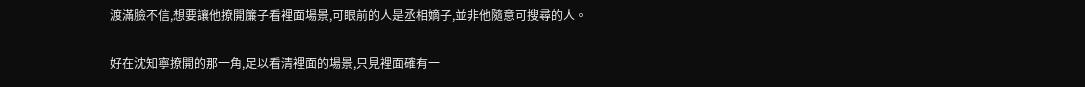渡滿臉不信,想要讓他撩開簾子看裡面場景,可眼前的人是丞相嫡子,並非他隨意可搜尋的人。

好在沈知寧撩開的那一角,足以看清裡面的場景,只見裡面確有一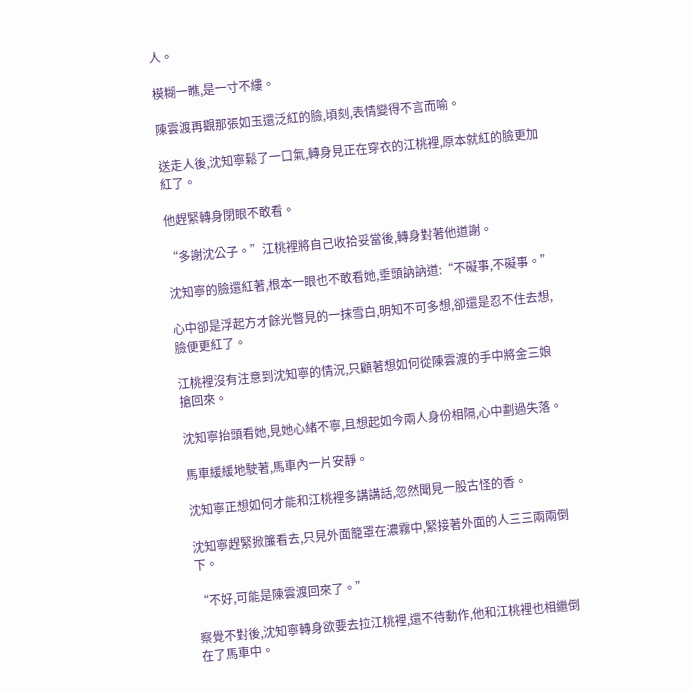人。

模糊一瞧,是一寸不縷。

陳雲渡再觀那張如玉還泛紅的臉,頃刻,表情變得不言而喻。

送走人後,沈知寧鬆了一口氣,轉身見正在穿衣的江桃裡,原本就紅的臉更加紅了。

他趕緊轉身閉眼不敢看。

“多謝沈公子。”江桃裡將自己收拾妥當後,轉身對著他道謝。

沈知寧的臉還紅著,根本一眼也不敢看她,垂頭訥訥道:“不礙事,不礙事。”

心中卻是浮起方才餘光瞥見的一抹雪白,明知不可多想,卻還是忍不住去想,臉便更紅了。

江桃裡沒有注意到沈知寧的情況,只顧著想如何從陳雲渡的手中將金三娘搶回來。

沈知寧抬頭看她,見她心緒不寧,且想起如今兩人身份相隔,心中劃過失落。

馬車緩緩地駛著,馬車內一片安靜。

沈知寧正想如何才能和江桃裡多講講話,忽然聞見一股古怪的香。

沈知寧趕緊掀簾看去,只見外面籠罩在濃霧中,緊接著外面的人三三兩兩倒下。

“不好,可能是陳雲渡回來了。”

察覺不對後,沈知寧轉身欲要去拉江桃裡,還不待動作,他和江桃裡也相繼倒在了馬車中。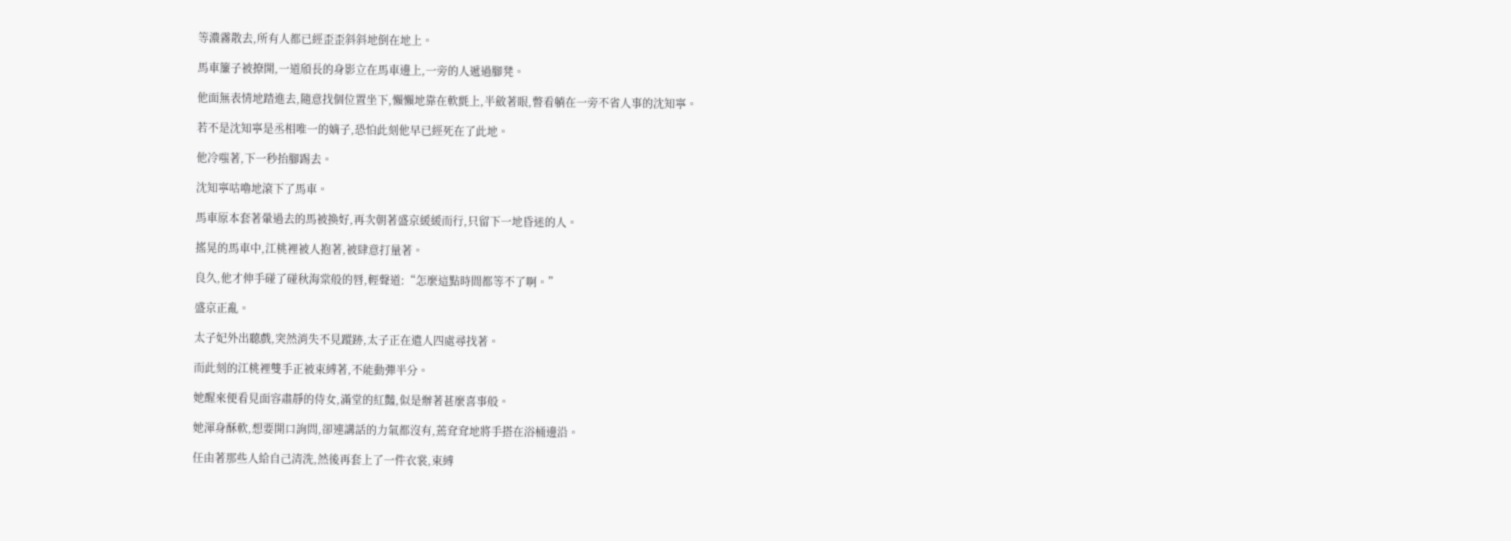等濃霧散去,所有人都已經歪歪斜斜地倒在地上。

馬車簾子被撩開,一道頎長的身影立在馬車邊上,一旁的人遞過腳凳。

他面無表情地踏進去,隨意找個位置坐下,懶懶地靠在軟氈上,半斂著眼,瞥看躺在一旁不省人事的沈知寧。

若不是沈知寧是丞相唯一的嫡子,恐怕此刻他早已經死在了此地。

他冷嗤著,下一秒抬腳踢去。

沈知寧咕嚕地滾下了馬車。

馬車原本套著暈過去的馬被換好,再次朝著盛京緩緩而行,只留下一地昏迷的人。

搖晃的馬車中,江桃裡被人抱著,被肆意打量著。

良久,他才伸手碰了碰秋海棠般的唇,輕聲道:“怎麼這點時間都等不了啊。”

盛京正亂。

太子妃外出聽戲,突然消失不見蹤跡,太子正在遣人四處尋找著。

而此刻的江桃裡雙手正被束縛著,不能動彈半分。

她醒來便看見面容肅靜的侍女,滿堂的紅豔,似是辦著甚麼喜事般。

她渾身酥軟,想要開口詢問,卻連講話的力氣都沒有,蔫耷耷地將手搭在浴桶邊沿。

任由著那些人給自己清洗,然後再套上了一件衣裳,束縛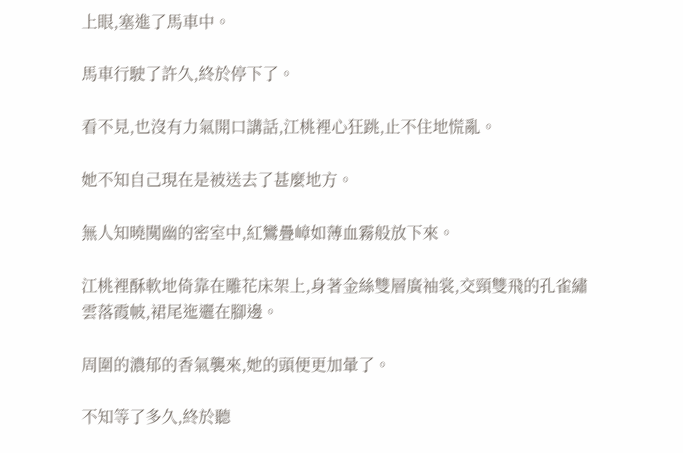上眼,塞進了馬車中。

馬車行駛了許久,終於停下了。

看不見,也沒有力氣開口講話,江桃裡心狂跳,止不住地慌亂。

她不知自己現在是被送去了甚麼地方。

無人知曉闃幽的密室中,紅鸞疊嶂如薄血霧般放下來。

江桃裡酥軟地倚靠在雕花床架上,身著金絲雙層廣袖裳,交頸雙飛的孔雀繡雲落霞帔,裙尾迤邐在腳邊。

周圍的濃郁的香氣襲來,她的頭便更加暈了。

不知等了多久,終於聽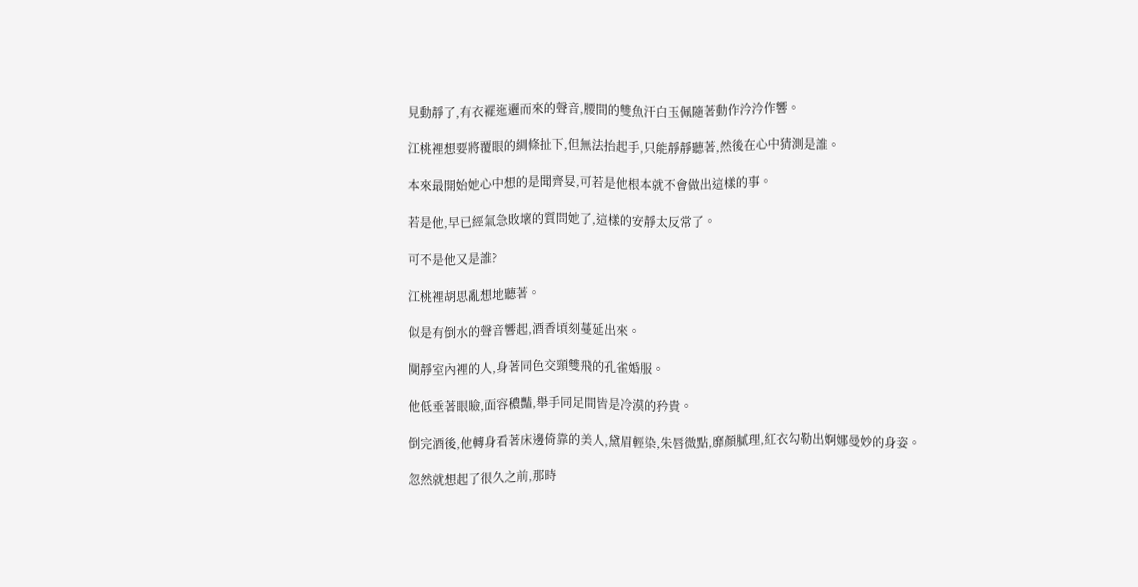見動靜了,有衣襬迤邐而來的聲音,腰間的雙魚汗白玉佩隨著動作汵汵作響。

江桃裡想要將覆眼的綢條扯下,但無法抬起手,只能靜靜聽著,然後在心中猜測是誰。

本來最開始她心中想的是聞齊妟,可若是他根本就不會做出這樣的事。

若是他,早已經氣急敗壞的質問她了,這樣的安靜太反常了。

可不是他又是誰?

江桃裡胡思亂想地聽著。

似是有倒水的聲音響起,酒香頃刻蔓延出來。

闃靜室內裡的人,身著同色交頸雙飛的孔雀婚服。

他低垂著眼瞼,面容穠豔,舉手同足間皆是冷漠的矜貴。

倒完酒後,他轉身看著床邊倚靠的美人,黛眉輕染,朱唇微點,靡顏膩理,紅衣勾勒出婀娜曼妙的身姿。

忽然就想起了很久之前,那時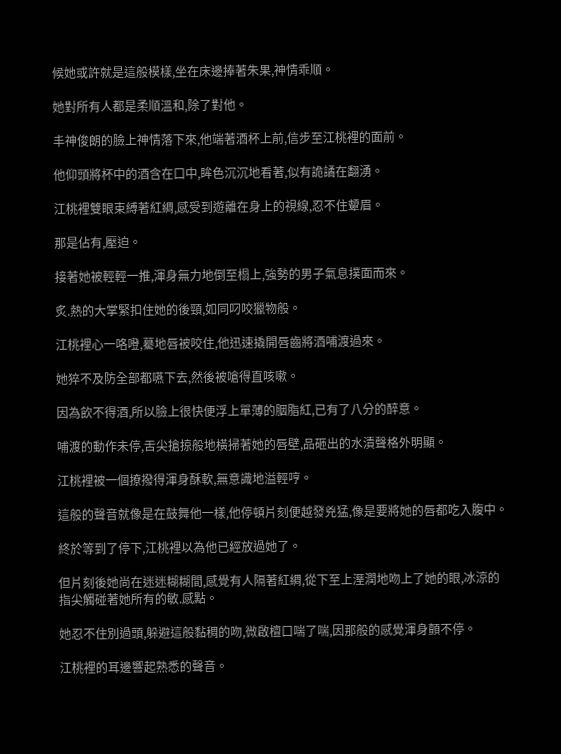候她或許就是這般模樣,坐在床邊捧著朱果,神情乖順。

她對所有人都是柔順溫和,除了對他。

丰神俊朗的臉上神情落下來,他端著酒杯上前,信步至江桃裡的面前。

他仰頭將杯中的酒含在口中,眸色沉沉地看著,似有詭譎在翻湧。

江桃裡雙眼束縛著紅綢,感受到遊離在身上的視線,忍不住顰眉。

那是佔有,壓迫。

接著她被輕輕一推,渾身無力地倒至榻上,強勢的男子氣息撲面而來。

炙.熱的大掌緊扣住她的後頸,如同叼咬獵物般。

江桃裡心一咯噔,驀地唇被咬住,他迅速撬開唇齒將酒哺渡過來。

她猝不及防全部都嚥下去,然後被嗆得直咳嗽。

因為飲不得酒,所以臉上很快便浮上單薄的胭脂紅,已有了八分的醉意。

哺渡的動作未停,舌尖搶掠般地橫掃著她的唇壁,品砸出的水漬聲格外明顯。

江桃裡被一個撩撥得渾身酥軟,無意識地溢輕哼。

這般的聲音就像是在鼓舞他一樣,他停頓片刻便越發兇猛,像是要將她的唇都吃入腹中。

終於等到了停下,江桃裡以為他已經放過她了。

但片刻後她尚在迷迷糊糊間,感覺有人隔著紅綢,從下至上溼潤地吻上了她的眼,冰涼的指尖觸碰著她所有的敏.感點。

她忍不住別過頭,躲避這般黏稠的吻,微啟檀口喘了喘,因那般的感覺渾身顫不停。

江桃裡的耳邊響起熟悉的聲音。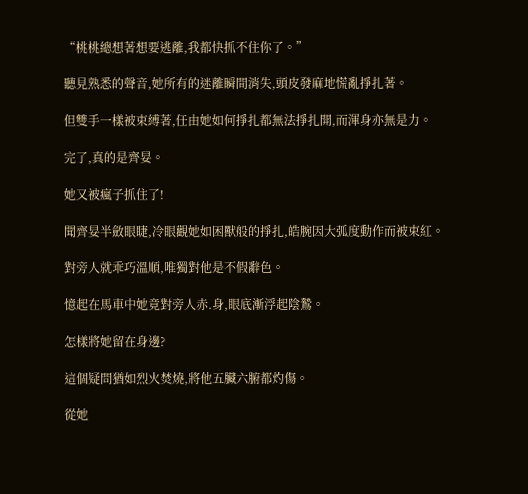“桃桃總想著想要逃離,我都快抓不住你了。”

聽見熟悉的聲音,她所有的迷離瞬間消失,頭皮發麻地慌亂掙扎著。

但雙手一樣被束縛著,任由她如何掙扎都無法掙扎開,而渾身亦無是力。

完了,真的是齊妟。

她又被瘋子抓住了!

聞齊妟半斂眼睫,冷眼觀她如困獸般的掙扎,皓腕因大弧度動作而被束紅。

對旁人就乖巧溫順,唯獨對他是不假辭色。

憶起在馬車中她竟對旁人赤.身,眼底漸浮起陰鷙。

怎樣將她留在身邊?

這個疑問猶如烈火焚燒,將他五臟六腑都灼傷。

從她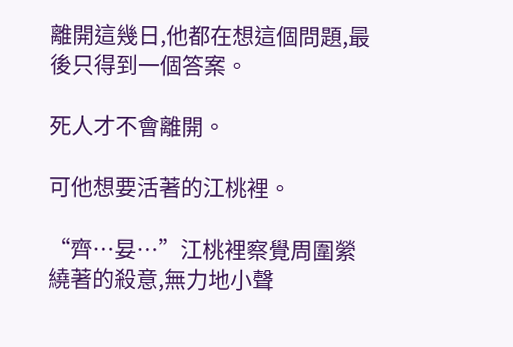離開這幾日,他都在想這個問題,最後只得到一個答案。

死人才不會離開。

可他想要活著的江桃裡。

“齊…妟…”江桃裡察覺周圍縈繞著的殺意,無力地小聲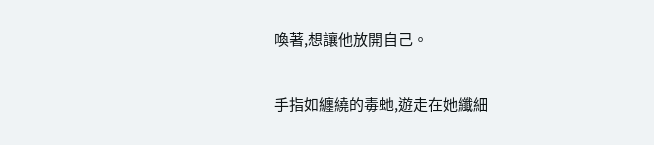喚著,想讓他放開自己。

手指如纏繞的毒虵,遊走在她纖細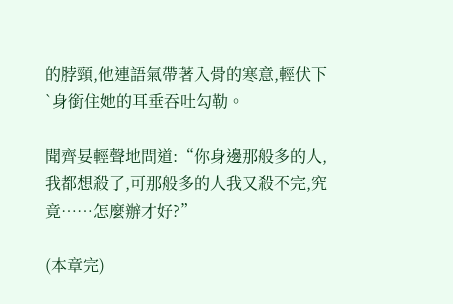的脖頸,他連語氣帶著入骨的寒意,輕伏下`身銜住她的耳垂吞吐勾勒。

聞齊妟輕聲地問道:“你身邊那般多的人,我都想殺了,可那般多的人我又殺不完,究竟……怎麼辦才好?”

(本章完)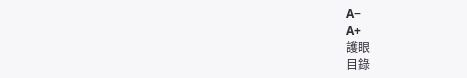A−
A+
護眼
目錄